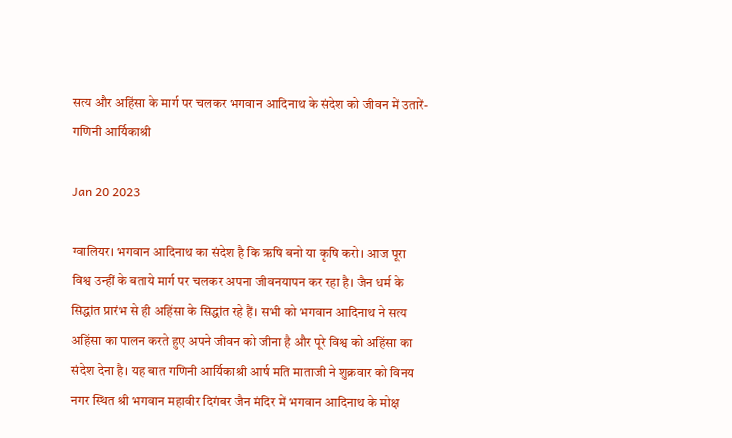सत्य और अहिंसा के मार्ग पर चलकर भगवान आदिनाथ के संदेश को जीवन में उतारें-गणिनी आर्यिकाश्री

Jan 20 2023

ग्वालियर। भगवान आदिनाथ का संदेश है कि ऋषि बनो या कृषि करो। आज पूरा विश्व उन्हीं के बताये मार्ग पर चलकर अपना जीवनयापन कर रहा है। जैन धर्म के सिद्धांत प्रारंभ से ही अहिंसा के सिद्धांत रहे हैं। सभी को भगवान आदिनाथ ने सत्य अहिंसा का पालन करते हुए अपने जीवन को जीना है और पूरे विश्व को अहिंसा का संदेश देना है। यह बात गणिनी आर्यिकाश्री आर्ष मति माताजी ने शुक्रवार को विनय नगर स्थित श्री भगवान महावीर दिगंबर जैन मंदिर में भगवान आदिनाथ के मोक्ष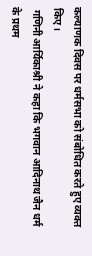कल्याणक दिवस पर धर्मसभा को संबोधित करते हुए व्यक्त किए।
 गणिनी आर्यिकाश्री ने कहा कि भगवान आदिनाथ जैन धर्म के प्रथम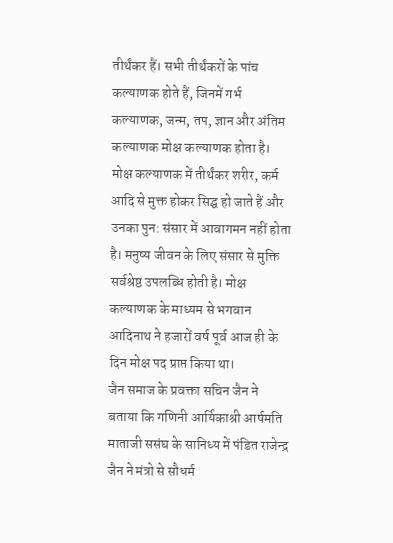तीर्थंकर हैं। सभी तीर्थंकरों के पांच कल्याणक होते हैं, जिनमें गर्भ कल्याणक, जन्म, तप, ज्ञान और अंतिम कल्याणक मोक्ष कल्याणक होता है। मोक्ष कल्याणक में तीर्थंकर शरीर, कर्म आदि से मुक्त होकर सिद्घ हो जाते हैं और उनका पुन: संसार में आवागमन नहीं होता है। मनुष्य जीवन के लिए संसार से मुक्ति सर्वश्रेष्ठ उपलब्धि होती है। मोक्ष कल्याणक के माध्यम से भगवान आदिनाथ ने हजारों वर्ष पूर्व आज ही के दिन मोक्ष पद प्राप्त किया था।
जैन समाज के प्रवक्ता सचिन जैन ने बताया कि गणिनी आर्यिकाश्री आर्षमति माताजी ससंघ के सानिध्य में पंडित राजेन्द्र जैन ने मंत्रो से सौधर्म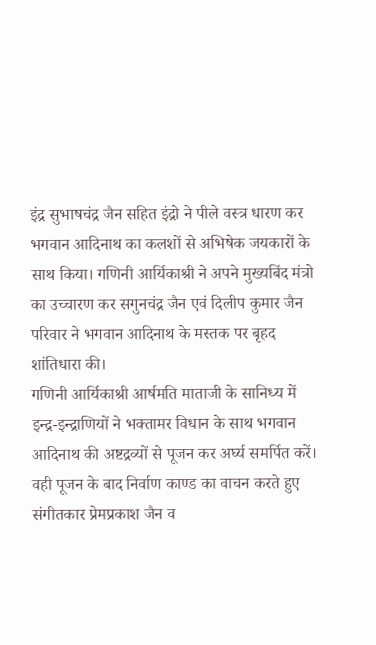इंद्र सुभाषचंद्र जैन सहित इंद्रो ने पीले वस्त्र धारण कर भगवान आदिनाथ का कलशों से अभिषेक जयकारों के साथ किया। गणिनी आर्यिकाश्री ने अपने मुख्यबिंद मंत्रो का उच्चारण कर सगुनचंद्र जैन एवं दिलीप कुमार जैन परिवार ने भगवान आदिनाथ के मस्तक पर बृहद शांतिधारा की।
गणिनी आर्यिकाश्री आर्षमति माताजी के सानिध्य में इन्द्र-इन्द्राणियों ने भक्तामर विधान के साथ भगवान आदिनाथ की अष्टद्रव्यों से पूजन कर अर्घ्य समर्पित करें। वही पूजन के बाद निर्वाण काण्ड का वाचन करते हुए संगीतकार प्रेमप्रकाश जैन व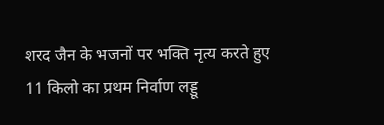शरद जैन के भजनों पर भक्ति नृत्य करते हुए 11 किलो का प्रथम निर्वाण लड्डू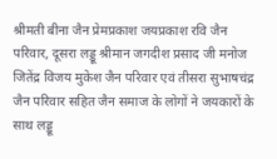श्रीमती बीना जैन प्रेमप्रकाश जयप्रकाश रवि जैन परिवार, दूसरा लड्डू श्रीमान जगदीश प्रसाद जी मनोज जितेंद्र विजय मुकेश जैन परिवार एवं तीसरा सुभाषचंद्र जैन परिवार सहित जैन समाज के लोगों ने जयकारों के साथ लड्डू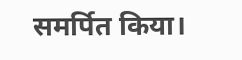समर्पित किया।